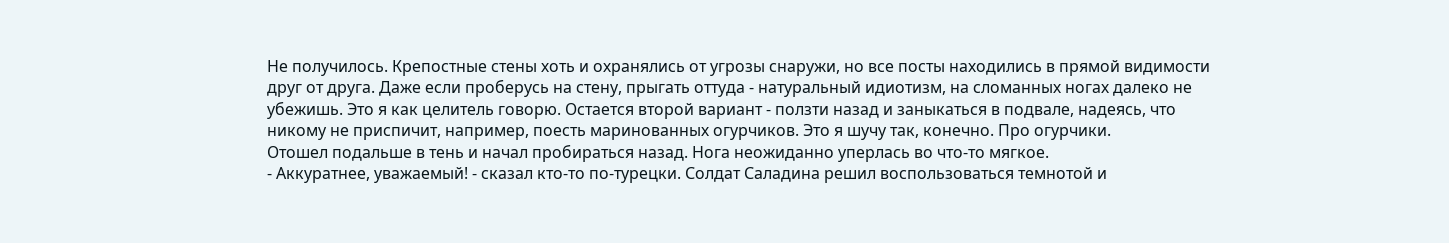Не получилось. Крепостные стены хоть и охранялись от угрозы снаружи, но все посты находились в прямой видимости друг от друга. Даже если проберусь на стену, прыгать оттуда - натуральный идиотизм, на сломанных ногах далеко не убежишь. Это я как целитель говорю. Остается второй вариант - ползти назад и заныкаться в подвале, надеясь, что никому не приспичит, например, поесть маринованных огурчиков. Это я шучу так, конечно. Про огурчики.
Отошел подальше в тень и начал пробираться назад. Нога неожиданно уперлась во что-то мягкое.
- Аккуратнее, уважаемый! - сказал кто-то по-турецки. Солдат Саладина решил воспользоваться темнотой и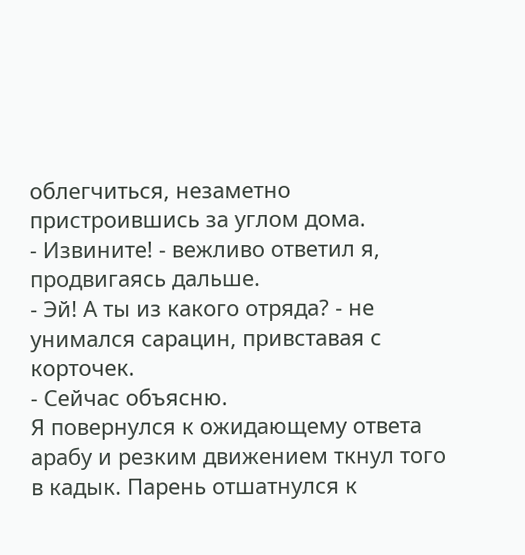облегчиться, незаметно пристроившись за углом дома.
- Извините! - вежливо ответил я, продвигаясь дальше.
- Эй! А ты из какого отряда? - не унимался сарацин, привставая с корточек.
- Сейчас объясню.
Я повернулся к ожидающему ответа арабу и резким движением ткнул того в кадык. Парень отшатнулся к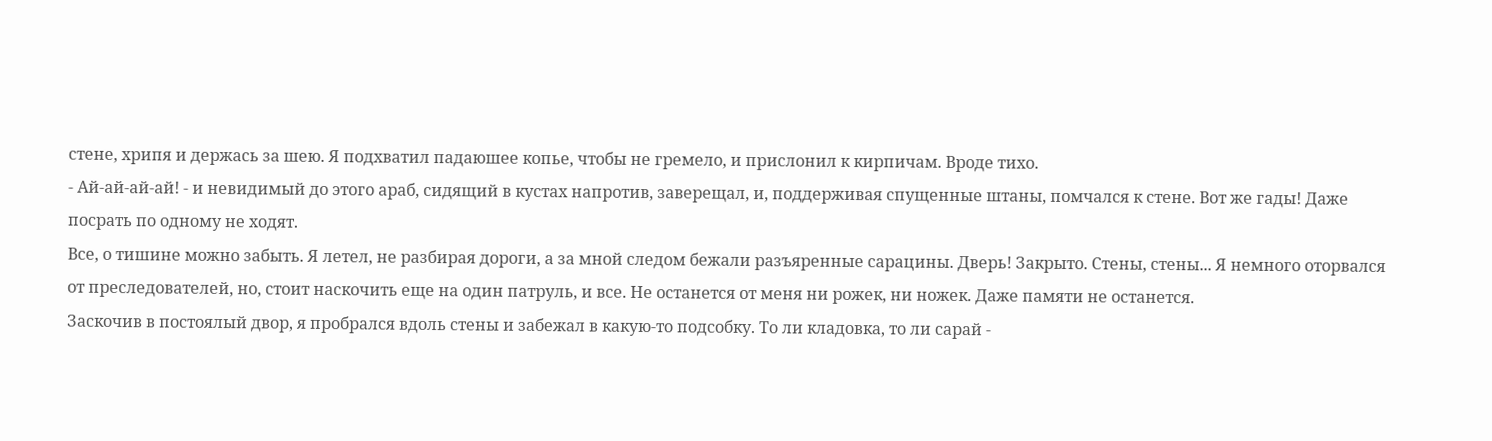стене, хрипя и держась за шею. Я подхватил падаюшее копье, чтобы не гремело, и прислонил к кирпичам. Вроде тихо.
- Ай-ай-ай-ай! - и невидимый до этого араб, сидящий в кустах напротив, заверещал, и, поддерживая спущенные штаны, помчался к стене. Вот же гады! Даже посрать по одному не ходят.
Все, о тишине можно забыть. Я летел, не разбирая дороги, а за мной следом бежали разъяренные сарацины. Дверь! Закрыто. Стены, стены... Я немного оторвался от преследователей, но, стоит наскочить еще на один патруль, и все. Не останется от меня ни рожек, ни ножек. Даже памяти не останется.
Заскочив в постоялый двор, я пробрался вдоль стены и забежал в какую-то подсобку. То ли кладовка, то ли сарай -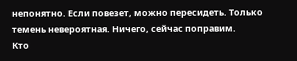непонятно. Если повезет, можно пересидеть. Только темень невероятная. Ничего, сейчас поправим.
Кто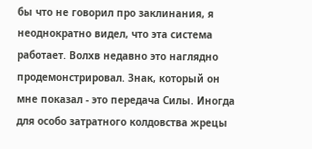бы что не говорил про заклинания, я неоднократно видел, что эта система работает. Волхв недавно это наглядно продемонстрировал. Знак, который он мне показал - это передача Силы. Иногда для особо затратного колдовства жрецы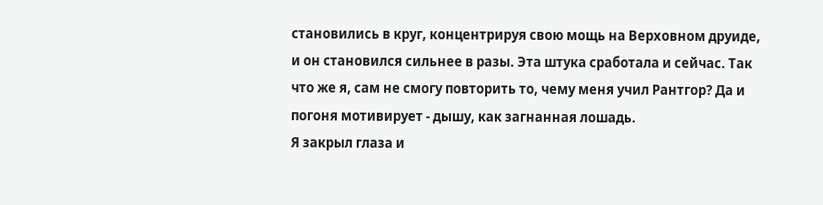становились в круг, концентрируя свою мощь на Верховном друиде, и он становился сильнее в разы. Эта штука сработала и сейчас. Так что же я, сам не смогу повторить то, чему меня учил Рантгор? Да и погоня мотивирует - дышу, как загнанная лошадь.
Я закрыл глаза и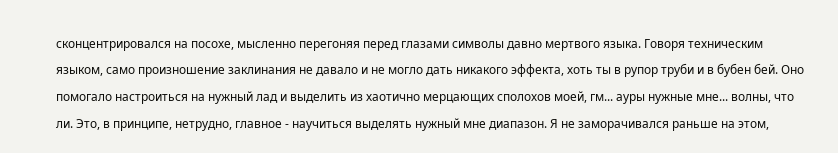сконцентрировался на посохе, мысленно перегоняя перед глазами символы давно мертвого языка. Говоря техническим языком, само произношение заклинания не давало и не могло дать никакого эффекта, хоть ты в рупор труби и в бубен бей. Оно помогало настроиться на нужный лад и выделить из хаотично мерцающих сполохов моей, гм... ауры нужные мне... волны, что ли. Это, в принципе, нетрудно, главное - научиться выделять нужный мне диапазон. Я не заморачивался раньше на этом,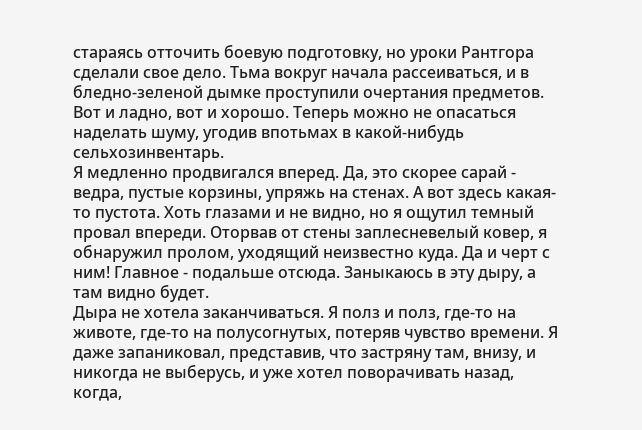стараясь отточить боевую подготовку, но уроки Рантгора сделали свое дело. Тьма вокруг начала рассеиваться, и в бледно-зеленой дымке проступили очертания предметов. Вот и ладно, вот и хорошо. Теперь можно не опасаться наделать шуму, угодив впотьмах в какой-нибудь сельхозинвентарь.
Я медленно продвигался вперед. Да, это скорее сарай - ведра, пустые корзины, упряжь на стенах. А вот здесь какая-то пустота. Хоть глазами и не видно, но я ощутил темный провал впереди. Оторвав от стены заплесневелый ковер, я обнаружил пролом, уходящий неизвестно куда. Да и черт с ним! Главное - подальше отсюда. Заныкаюсь в эту дыру, а там видно будет.
Дыра не хотела заканчиваться. Я полз и полз, где-то на животе, где-то на полусогнутых, потеряв чувство времени. Я даже запаниковал, представив, что застряну там, внизу, и никогда не выберусь, и уже хотел поворачивать назад, когда,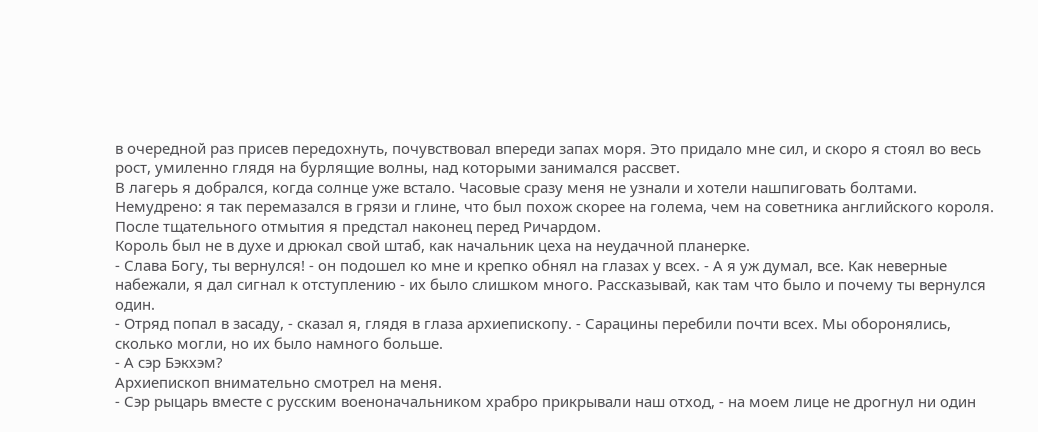в очередной раз присев передохнуть, почувствовал впереди запах моря. Это придало мне сил, и скоро я стоял во весь рост, умиленно глядя на бурлящие волны, над которыми занимался рассвет.
В лагерь я добрался, когда солнце уже встало. Часовые сразу меня не узнали и хотели нашпиговать болтами. Немудрено: я так перемазался в грязи и глине, что был похож скорее на голема, чем на советника английского короля. После тщательного отмытия я предстал наконец перед Ричардом.
Король был не в духе и дрюкал свой штаб, как начальник цеха на неудачной планерке.
- Слава Богу, ты вернулся! - он подошел ко мне и крепко обнял на глазах у всех. - А я уж думал, все. Как неверные набежали, я дал сигнал к отступлению - их было слишком много. Рассказывай, как там что было и почему ты вернулся один.
- Отряд попал в засаду, - сказал я, глядя в глаза архиепископу. - Сарацины перебили почти всех. Мы оборонялись, сколько могли, но их было намного больше.
- А сэр Бэкхэм?
Архиепископ внимательно смотрел на меня.
- Сэр рыцарь вместе с русским военоначальником храбро прикрывали наш отход, - на моем лице не дрогнул ни один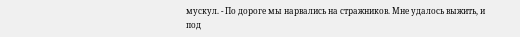мускул. - По дороге мы нарвались на стражников. Мне удалось выжить, и под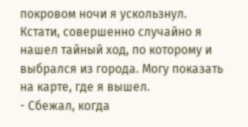покровом ночи я ускользнул. Кстати, совершенно случайно я нашел тайный ход, по которому и выбрался из города. Могу показать на карте, где я вышел.
- Сбежал, когда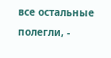все остальные полегли, -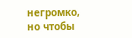негромко, но чтобы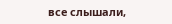все слышали,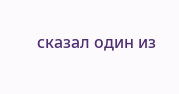сказал один из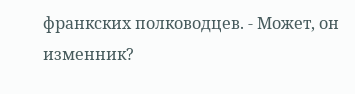франкских полководцев. - Может, он изменник?